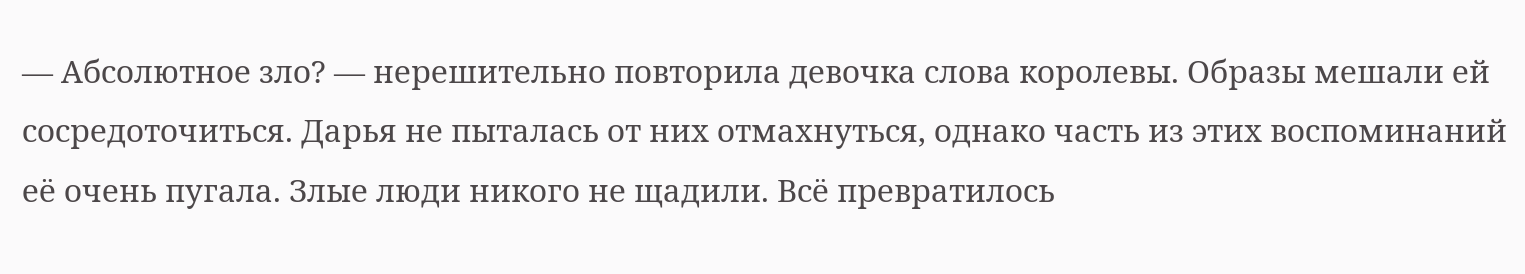— Абсолютное зло? — нерешительно повторила девочка слова королевы. Образы мешали ей сосредоточиться. Дарья не пыталась от них отмахнуться, однако часть из этих воспоминаний её очень пугала. Злые люди никого не щадили. Всё превратилось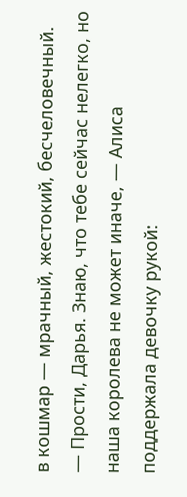в кошмар — мрачный, жестокий, бесчеловечный.
— Прости, Дарья. Знаю, что тебе сейчас нелегко, но наша королева не может иначе, — Алиса поддержала девочку рукой: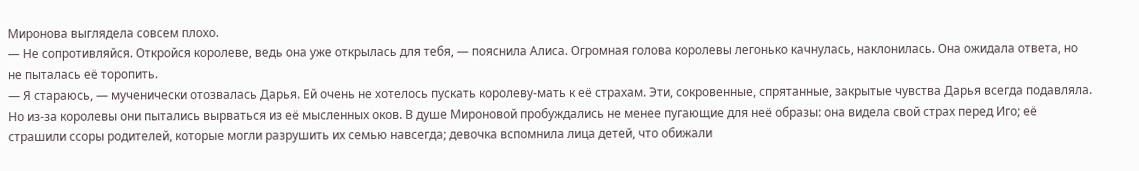Миронова выглядела совсем плохо.
— Не сопротивляйся. Откройся королеве, ведь она уже открылась для тебя, — пояснила Алиса. Огромная голова королевы легонько качнулась, наклонилась. Она ожидала ответа, но не пыталась её торопить.
— Я стараюсь, — мученически отозвалась Дарья. Ей очень не хотелось пускать королеву-мать к её страхам. Эти, сокровенные, спрятанные, закрытые чувства Дарья всегда подавляла. Но из-за королевы они пытались вырваться из её мысленных оков. В душе Мироновой пробуждались не менее пугающие для неё образы: она видела свой страх перед Иго; её страшили ссоры родителей, которые могли разрушить их семью навсегда; девочка вспомнила лица детей, что обижали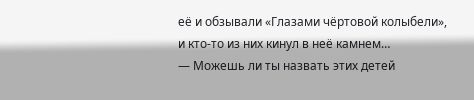её и обзывали «Глазами чёртовой колыбели», и кто-то из них кинул в неё камнем…
— Можешь ли ты назвать этих детей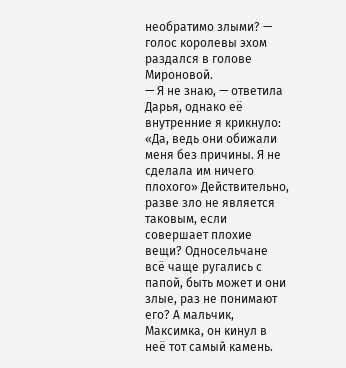необратимо злыми? — голос королевы эхом раздался в голове Мироновой.
— Я не знаю, — ответила Дарья, однако её внутренние я крикнуло: «Да, ведь они обижали меня без причины. Я не сделала им ничего плохого» Действительно, разве зло не является таковым, если совершает плохие вещи? Односельчане всё чаще ругались с папой, быть может и они злые, раз не понимают его? А мальчик, Максимка, он кинул в неё тот самый камень.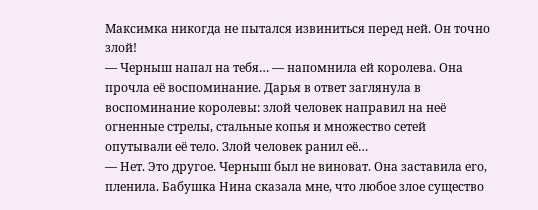Максимка никогда не пытался извиниться перед ней. Он точно злой!
— Черныш напал на тебя… — напомнила ей королева. Она прочла её воспоминание. Дарья в ответ заглянула в воспоминание королевы: злой человек направил на неё огненные стрелы, стальные копья и множество сетей опутывали её тело. Злой человек ранил её…
— Нет. Это другое. Черныш был не виноват. Она заставила его, пленила. Бабушка Нина сказала мне, что любое злое существо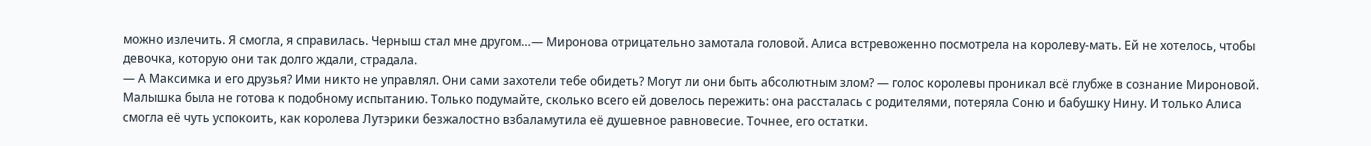можно излечить. Я смогла, я справилась. Черныш стал мне другом…— Миронова отрицательно замотала головой. Алиса встревоженно посмотрела на королеву-мать. Ей не хотелось, чтобы девочка, которую они так долго ждали, страдала.
— А Максимка и его друзья? Ими никто не управлял. Они сами захотели тебе обидеть? Могут ли они быть абсолютным злом? — голос королевы проникал всё глубже в сознание Мироновой. Малышка была не готова к подобному испытанию. Только подумайте, сколько всего ей довелось пережить: она рассталась с родителями, потеряла Соню и бабушку Нину. И только Алиса смогла её чуть успокоить, как королева Лутэрики безжалостно взбаламутила её душевное равновесие. Точнее, его остатки.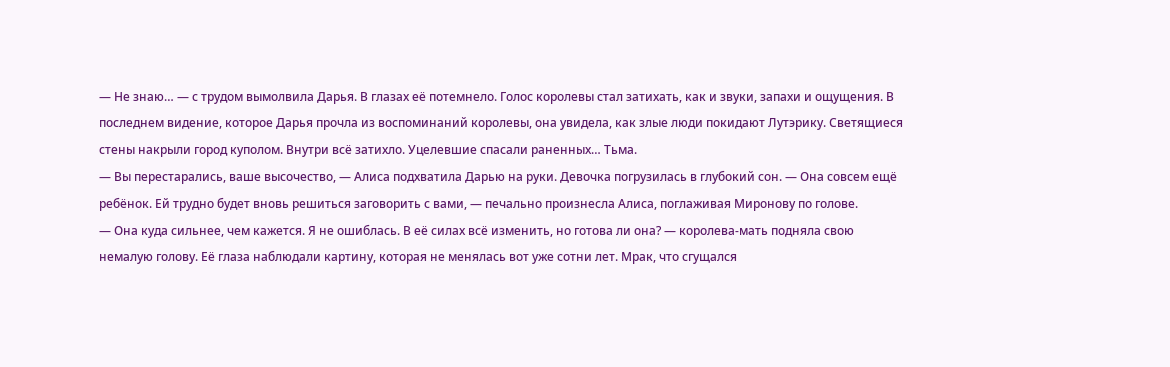— Не знаю… — с трудом вымолвила Дарья. В глазах её потемнело. Голос королевы стал затихать, как и звуки, запахи и ощущения. В последнем видение, которое Дарья прочла из воспоминаний королевы, она увидела, как злые люди покидают Лутэрику. Светящиеся стены накрыли город куполом. Внутри всё затихло. Уцелевшие спасали раненных… Тьма.
— Вы перестарались, ваше высочество, — Алиса подхватила Дарью на руки. Девочка погрузилась в глубокий сон. — Она совсем ещё ребёнок. Ей трудно будет вновь решиться заговорить с вами, — печально произнесла Алиса, поглаживая Миронову по голове.
— Она куда сильнее, чем кажется. Я не ошиблась. В её силах всё изменить, но готова ли она? — королева-мать подняла свою немалую голову. Её глаза наблюдали картину, которая не менялась вот уже сотни лет. Мрак, что сгущался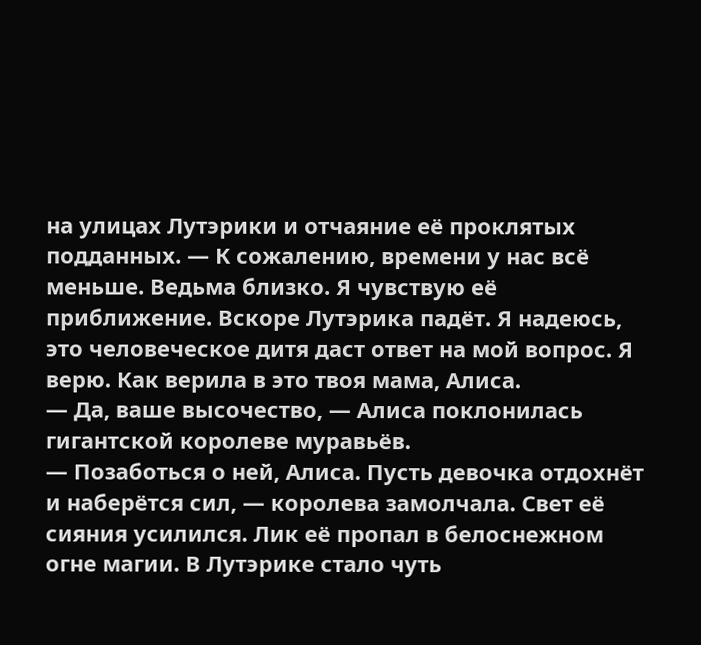на улицах Лутэрики и отчаяние её проклятых подданных. — К сожалению, времени у нас всё меньше. Ведьма близко. Я чувствую её приближение. Вскоре Лутэрика падёт. Я надеюсь, это человеческое дитя даст ответ на мой вопрос. Я верю. Как верила в это твоя мама, Алиса.
— Да, ваше высочество, — Алиса поклонилась гигантской королеве муравьёв.
— Позаботься о ней, Алиса. Пусть девочка отдохнёт и наберётся сил, — королева замолчала. Свет её сияния усилился. Лик её пропал в белоснежном огне магии. В Лутэрике стало чуть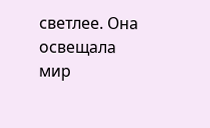светлее. Она освещала мир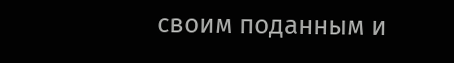своим поданным и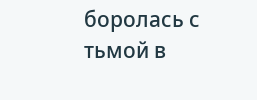боролась с тьмой в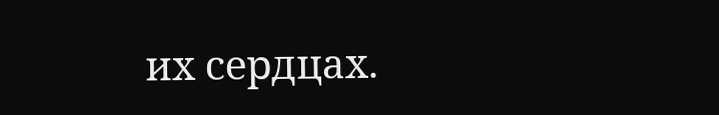их сердцах.